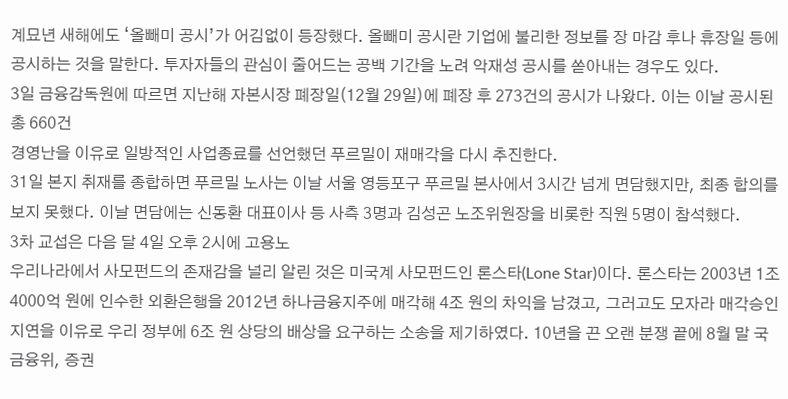계묘년 새해에도 ‘올빼미 공시’가 어김없이 등장했다. 올빼미 공시란 기업에 불리한 정보를 장 마감 후나 휴장일 등에 공시하는 것을 말한다. 투자자들의 관심이 줄어드는 공백 기간을 노려 악재성 공시를 쏟아내는 경우도 있다.
3일 금융감독원에 따르면 지난해 자본시장 폐장일(12월 29일)에 폐장 후 273건의 공시가 나왔다. 이는 이날 공시된 총 660건
경영난을 이유로 일방적인 사업종료를 선언했던 푸르밀이 재매각을 다시 추진한다.
31일 본지 취재를 종합하면 푸르밀 노사는 이날 서울 영등포구 푸르밀 본사에서 3시간 넘게 면담했지만, 최종 합의를 보지 못했다. 이날 면담에는 신동환 대표이사 등 사측 3명과 김성곤 노조위원장을 비롯한 직원 5명이 참석했다.
3차 교섭은 다음 달 4일 오후 2시에 고용노
우리나라에서 사모펀드의 존재감을 널리 알린 것은 미국계 사모펀드인 론스타(Lone Star)이다. 론스타는 2003년 1조4000억 원에 인수한 외환은행을 2012년 하나금융지주에 매각해 4조 원의 차익을 남겼고, 그러고도 모자라 매각승인 지연을 이유로 우리 정부에 6조 원 상당의 배상을 요구하는 소송을 제기하였다. 10년을 끈 오랜 분쟁 끝에 8월 말 국
금융위, 증권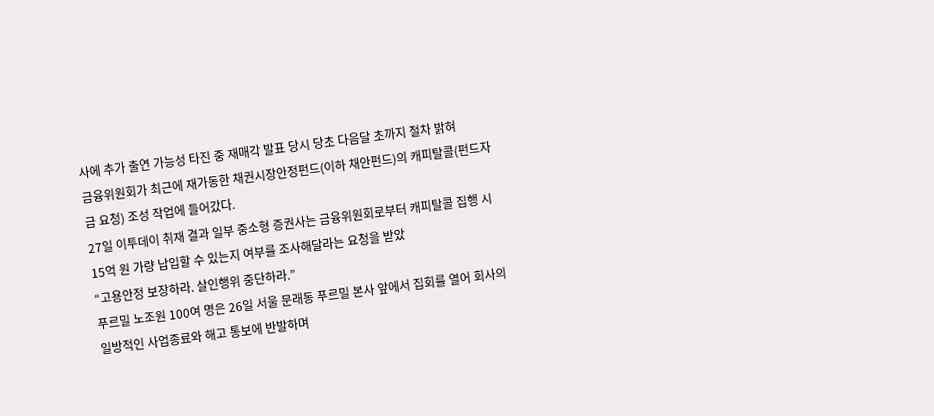사에 추가 출연 가능성 타진 중 재매각 발표 당시 당초 다음달 초까지 절차 밝혀
금융위원회가 최근에 재가동한 채권시장안정펀드(이하 채안펀드)의 캐피탈콜(펀드자금 요청) 조성 작업에 들어갔다.
27일 이투데이 취재 결과 일부 중소형 증권사는 금융위원회로부터 캐피탈콜 집행 시 15억 원 가량 납입할 수 있는지 여부를 조사해달라는 요청을 받았
“고용안정 보장하라. 살인행위 중단하라.”
푸르밀 노조원 100여 명은 26일 서울 문래동 푸르밀 본사 앞에서 집회를 열어 회사의 일방적인 사업종료와 해고 통보에 반발하며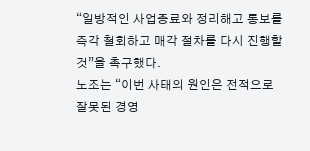“일방적인 사업종료와 정리해고 통보를 즉각 철회하고 매각 절차를 다시 진행할 것”을 촉구했다.
노조는 “이번 사태의 원인은 전적으로 잘못된 경영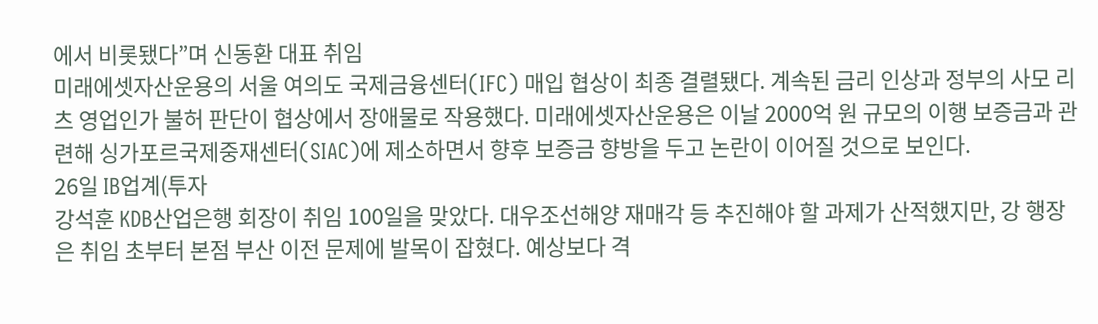에서 비롯됐다”며 신동환 대표 취임
미래에셋자산운용의 서울 여의도 국제금융센터(IFC) 매입 협상이 최종 결렬됐다. 계속된 금리 인상과 정부의 사모 리츠 영업인가 불허 판단이 협상에서 장애물로 작용했다. 미래에셋자산운용은 이날 2000억 원 규모의 이행 보증금과 관련해 싱가포르국제중재센터(SIAC)에 제소하면서 향후 보증금 향방을 두고 논란이 이어질 것으로 보인다.
26일 IB업계(투자
강석훈 KDB산업은행 회장이 취임 100일을 맞았다. 대우조선해양 재매각 등 추진해야 할 과제가 산적했지만, 강 행장은 취임 초부터 본점 부산 이전 문제에 발목이 잡혔다. 예상보다 격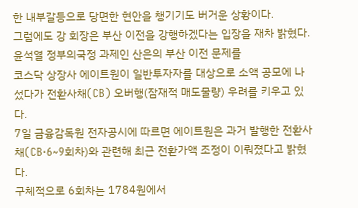한 내부갈등으로 당면한 현안을 챙기기도 버거운 상황이다.
그럼에도 강 회장은 부산 이전을 강행하겠다는 입장을 재차 밝혔다. 윤석열 정부의국정 과제인 산은의 부산 이전 문제를
코스닥 상장사 에이트원이 일반투자자를 대상으로 소액 공모에 나섰다가 전환사채(CB) 오버행(잠재적 매도물량) 우려를 키우고 있다.
7일 금융감독원 전자공시에 따르면 에이트원은 과거 발행한 전환사채(CB·6~9회차)와 관련해 최근 전환가액 조정이 이뤄졌다고 밝혔다.
구체적으로 6회차는 1784원에서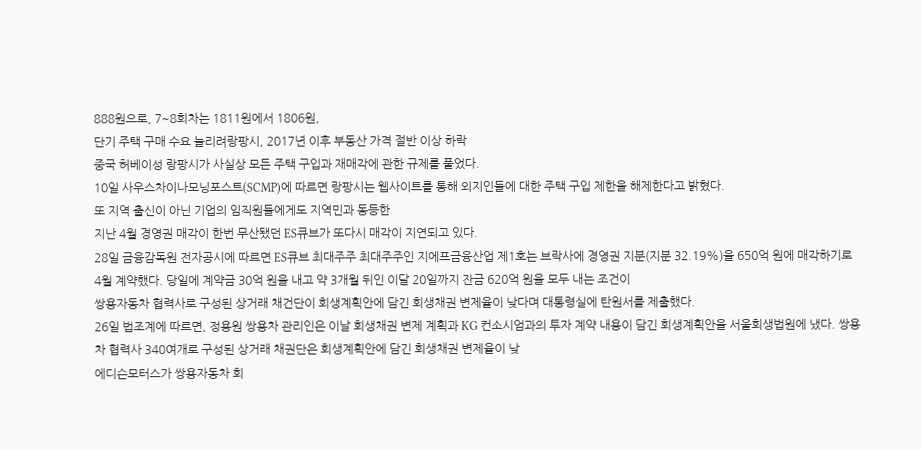888원으로, 7~8회차는 1811원에서 1806원,
단기 주택 구매 수요 늘리려랑팡시, 2017년 이후 부동산 가격 절반 이상 하락
중국 허베이성 랑팡시가 사실상 모든 주택 구입과 재매각에 관한 규제를 풀었다.
10일 사우스차이나모닝포스트(SCMP)에 따르면 랑팡시는 웹사이트를 통해 외지인들에 대한 주택 구입 제한을 해제한다고 밝혔다.
또 지역 출신이 아닌 기업의 임직원들에게도 지역민과 동등한
지난 4월 경영권 매각이 한번 무산됐던 ES큐브가 또다시 매각이 지연되고 있다.
28일 금융감독원 전자공시에 따르면 ES큐브 최대주주 최대주주인 지에프금융산업 제1호는 브락사에 경영권 지분(지분 32.19%)을 650억 원에 매각하기로 4월 계약했다. 당일에 계약금 30억 원을 내고 약 3개월 뒤인 이달 20일까지 잔금 620억 원을 모두 내는 조건이
쌍용자동차 협력사로 구성된 상거래 채건단이 회생계획안에 담긴 회생채권 변제율이 낮다며 대통령실에 탄원서를 제출했다.
26일 법조계에 따르면, 정용원 쌍용차 관리인은 이날 회생채권 변제 계획과 KG 컨소시엄과의 투자 계약 내용이 담긴 회생계획안을 서울회생법원에 냈다. 쌍용차 협력사 340여개로 구성된 상거래 채권단은 회생계획안에 담긴 회생채권 변제율이 낮
에디슨모터스가 쌍용자동차 회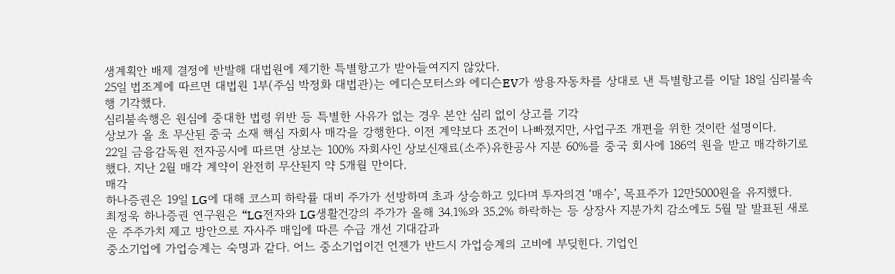생계획안 배제 결정에 반발해 대법원에 제기한 특별항고가 받아들여지지 않았다.
25일 법조계에 따르면 대법원 1부(주심 박정화 대법관)는 에디슨모터스와 에디슨EV가 쌍용자동차를 상대로 낸 특별항고를 이달 18일 심리불속행 기각했다.
심리불속행은 원심에 중대한 법령 위반 등 특별한 사유가 없는 경우 본안 심리 없이 상고를 기각
상보가 올 초 무산된 중국 소재 핵심 자회사 매각을 강행한다. 이전 계약보다 조건이 나빠졌지만, 사업구조 개편을 위한 것이란 설명이다.
22일 금융감독원 전자공시에 따르면 상보는 100% 자회사인 상보신재료(소주)유한공사 지분 60%를 중국 회사에 186억 원을 받고 매각하기로 했다. 지난 2월 매각 계약이 완전히 무산된지 약 5개월 만이다.
매각
하나증권은 19일 LG에 대해 코스피 하락률 대비 주가가 선방하며 초과 상승하고 있다며 투자의견 ‘매수’, 목표주가 12만5000원을 유지했다.
최정욱 하나증권 연구원은 “LG전자와 LG생활건강의 주가가 올해 34.1%와 35.2% 하락하는 등 상장사 지분가치 감소에도 5월 말 발표된 새로운 주주가치 제고 방안으로 자사주 매입에 따른 수급 개선 기대감과
중소기업에 가업승계는 숙명과 같다. 어느 중소기업이건 언젠가 반드시 가업승계의 고비에 부딪힌다. 기업인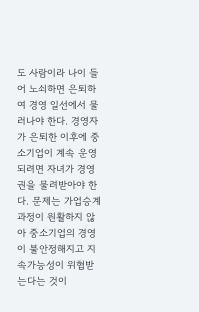도 사람이라 나이 들어 노쇠하면 은퇴하여 경영 일선에서 물러나야 한다. 경영자가 은퇴한 이후에 중소기업이 계속 운영되려면 자녀가 경영권을 물려받아야 한다. 문제는 가업승계 과정이 원활하지 않아 중소기업의 경영이 불안정해지고 지속가능성이 위협받는다는 것이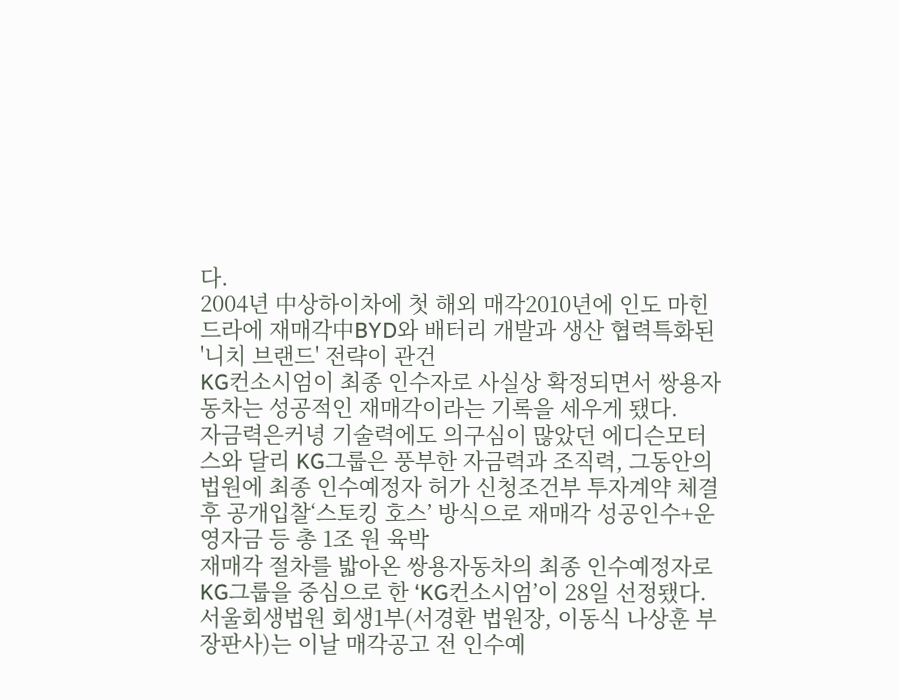다.
2004년 中상하이차에 첫 해외 매각2010년에 인도 마힌드라에 재매각中BYD와 배터리 개발과 생산 협력특화된 '니치 브랜드' 전략이 관건
KG컨소시엄이 최종 인수자로 사실상 확정되면서 쌍용자동차는 성공적인 재매각이라는 기록을 세우게 됐다.
자금력은커녕 기술력에도 의구심이 많았던 에디슨모터스와 달리 KG그룹은 풍부한 자금력과 조직력, 그동안의
법원에 최종 인수예정자 허가 신청조건부 투자계약 체결 후 공개입찰‘스토킹 호스’ 방식으로 재매각 성공인수+운영자금 등 총 1조 원 육박
재매각 절차를 밟아온 쌍용자동차의 최종 인수예정자로 KG그룹을 중심으로 한 ‘KG컨소시엄’이 28일 선정됐다.
서울회생법원 회생1부(서경환 법원장, 이동식 나상훈 부장판사)는 이날 매각공고 전 인수예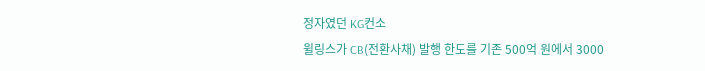정자였던 KG컨소
윌링스가 CB(전환사채) 발행 한도를 기존 500억 원에서 3000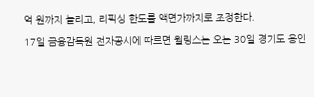억 원까지 늘리고, 리픽싱 한도를 액면가까지로 조정한다.
17일 금융감독원 전자공시에 따르면 윌링스는 오는 30일 경기도 용인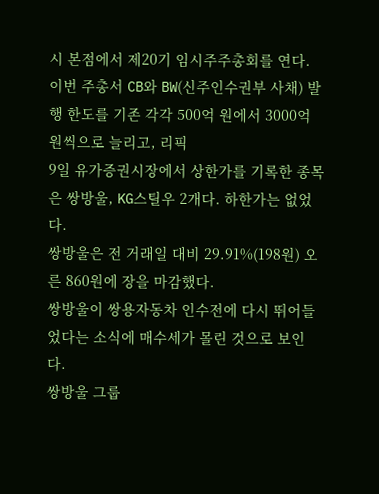시 본점에서 제20기 임시주주총회를 연다. 이번 주총서 CB와 BW(신주인수권부 사채) 발행 한도를 기존 각각 500억 원에서 3000억 원씩으로 늘리고, 리픽
9일 유가증권시장에서 상한가를 기록한 종목은 쌍방울, KG스틸우 2개다. 하한가는 없었다.
쌍방울은 전 거래일 대비 29.91%(198원) 오른 860원에 장을 마감했다.
쌍방울이 쌍용자동차 인수전에 다시 뛰어들었다는 소식에 매수세가 몰린 것으로 보인다.
쌍방울 그룹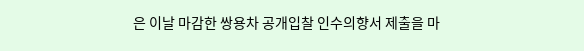은 이날 마감한 쌍용차 공개입찰 인수의향서 제출을 마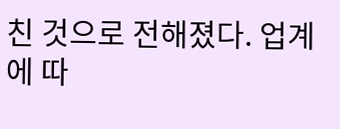친 것으로 전해졌다. 업계에 따